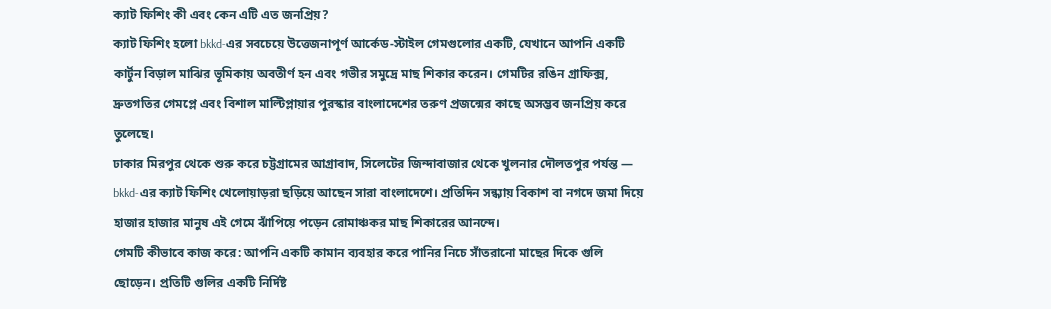ক্যাট ফিশিং কী এবং কেন এটি এত জনপ্রিয়?
ক্যাট ফিশিং হলো bkkd-এর সবচেয়ে উত্তেজনাপূর্ণ আর্কেড-স্টাইল গেমগুলোর একটি, যেখানে আপনি একটি কার্টুন বিড়াল মাঝির ভূমিকায় অবতীর্ণ হন এবং গভীর সমুদ্রে মাছ শিকার করেন। গেমটির রঙিন গ্রাফিক্স, দ্রুতগতির গেমপ্লে এবং বিশাল মাল্টিপ্লায়ার পুরস্কার বাংলাদেশের তরুণ প্রজন্মের কাছে অসম্ভব জনপ্রিয় করে তুলেছে।
ঢাকার মিরপুর থেকে শুরু করে চট্টগ্রামের আগ্রাবাদ, সিলেটের জিন্দাবাজার থেকে খুলনার দৌলতপুর পর্যন্ত — bkkd-এর ক্যাট ফিশিং খেলোয়াড়রা ছড়িয়ে আছেন সারা বাংলাদেশে। প্রতিদিন সন্ধ্যায় বিকাশ বা নগদে জমা দিয়ে হাজার হাজার মানুষ এই গেমে ঝাঁপিয়ে পড়েন রোমাঞ্চকর মাছ শিকারের আনন্দে।
গেমটি কীভাবে কাজ করে: আপনি একটি কামান ব্যবহার করে পানির নিচে সাঁতরানো মাছের দিকে গুলি ছোড়েন। প্রতিটি গুলির একটি নির্দিষ্ট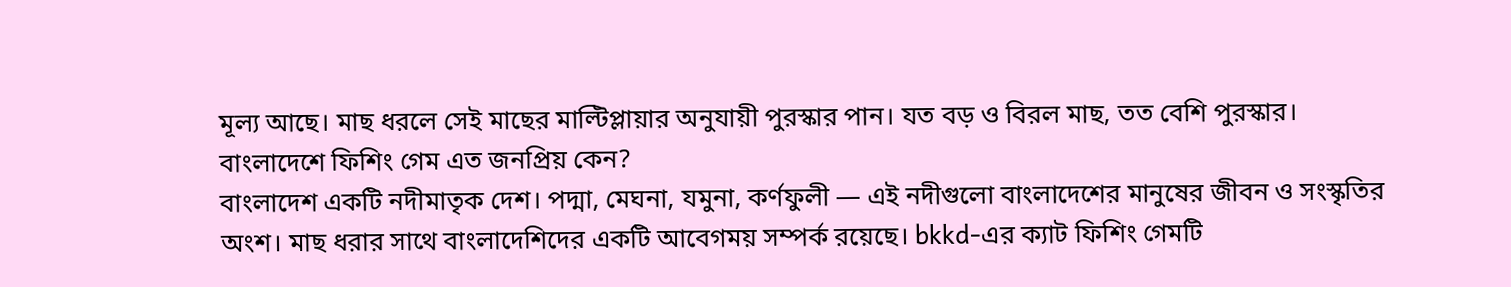মূল্য আছে। মাছ ধরলে সেই মাছের মাল্টিপ্লায়ার অনুযায়ী পুরস্কার পান। যত বড় ও বিরল মাছ, তত বেশি পুরস্কার।
বাংলাদেশে ফিশিং গেম এত জনপ্রিয় কেন?
বাংলাদেশ একটি নদীমাতৃক দেশ। পদ্মা, মেঘনা, যমুনা, কর্ণফুলী — এই নদীগুলো বাংলাদেশের মানুষের জীবন ও সংস্কৃতির অংশ। মাছ ধরার সাথে বাংলাদেশিদের একটি আবেগময় সম্পর্ক রয়েছে। bkkd-এর ক্যাট ফিশিং গেমটি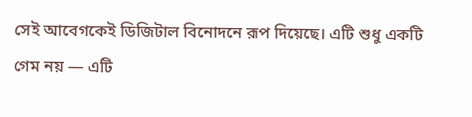সেই আবেগকেই ডিজিটাল বিনোদনে রূপ দিয়েছে। এটি শুধু একটি গেম নয় — এটি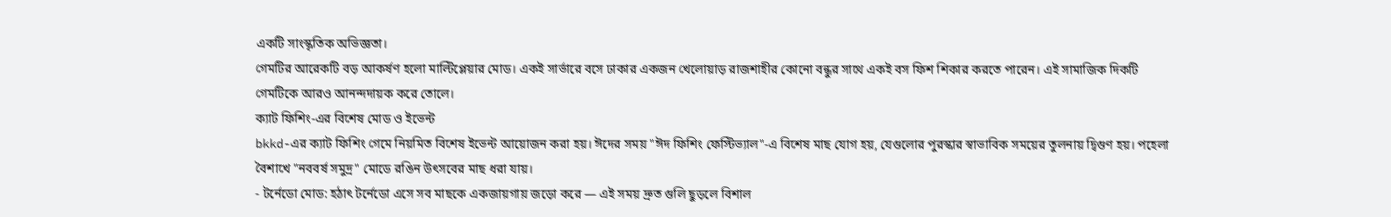একটি সাংস্কৃতিক অভিজ্ঞতা।
গেমটির আরেকটি বড় আকর্ষণ হলো মাল্টিপ্লেয়ার মোড। একই সার্ভারে বসে ঢাকার একজন খেলোয়াড় রাজশাহীর কোনো বন্ধুর সাথে একই বস ফিশ শিকার করতে পারেন। এই সামাজিক দিকটি গেমটিকে আরও আনন্দদায়ক করে তোলে।
ক্যাট ফিশিং-এর বিশেষ মোড ও ইভেন্ট
bkkd-এর ক্যাট ফিশিং গেমে নিয়মিত বিশেষ ইভেন্ট আয়োজন করা হয়। ঈদের সময় "ঈদ ফিশিং ফেস্টিভ্যাল"-এ বিশেষ মাছ যোগ হয়, যেগুলোর পুরস্কার স্বাভাবিক সময়ের তুলনায় দ্বিগুণ হয়। পহেলা বৈশাখে "নববর্ষ সমুদ্র" মোডে রঙিন উৎসবের মাছ ধরা যায়।
- টর্নেডো মোড: হঠাৎ টর্নেডো এসে সব মাছকে একজায়গায় জড়ো করে — এই সময় দ্রুত গুলি ছুড়লে বিশাল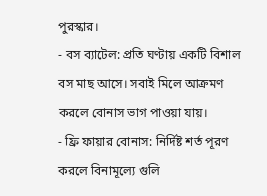পুরস্কার।
- বস ব্যাটেল: প্রতি ঘণ্টায় একটি বিশাল বস মাছ আসে। সবাই মিলে আক্রমণ করলে বোনাস ভাগ পাওয়া যায়।
- ফ্রি ফায়ার বোনাস: নির্দিষ্ট শর্ত পূরণ করলে বিনামূল্যে গুলি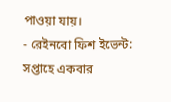পাওয়া যায়।
- রেইনবো ফিশ ইভেন্ট: সপ্তাহে একবার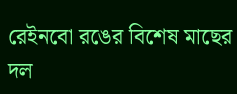রেইনবো রঙের বিশেষ মাছের দল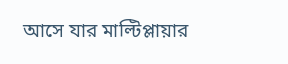আসে যার মাল্টিপ্লায়ার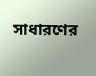সাধারণের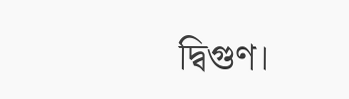দ্বিগুণ।